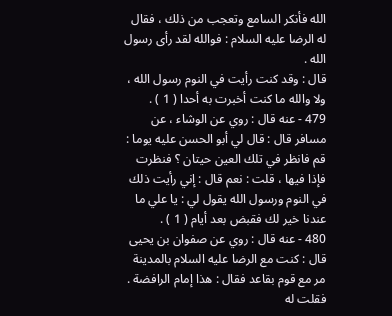الله فأنكر السامع وتعجب من ذلك ، فقال له الرضا عليه السلام : فوالله لقد رأى رسول الله .
قال : وقد كنت رأيت في النوم رسول الله ، ولا والله ما كنت أخبرت به أحدا ( 1 ) .
479 - عنه قال : روي عن الوشاء ، عن مسافر قال : قال لي أبو الحسن عليه يوما :
قم فانظر في تلك العين حيتان ؟ فنظرت فإذا فيها ، قلت : نعم قال : إني رأيت ذلك
في النوم ورسول الله يقول لي : يا علي ما عندنا خير لك فقبض بعد أيام ( 1 ) .
480 - عنه قال : روي عن صفوان بن يحيى قال : كنت مع الرضا عليه السلام بالمدينة
مر مع قوم بقاعد فقال : هذا إمام الرافضة . فقلت له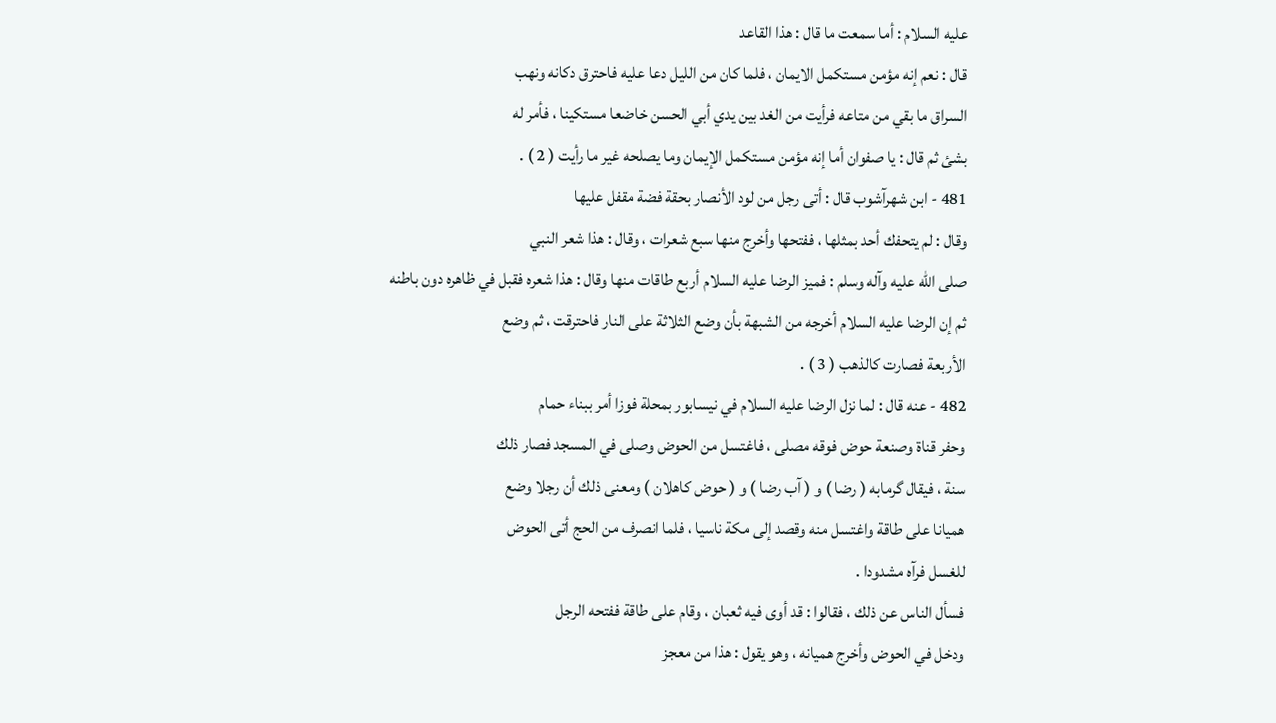عليه السلام : أما سمعت ما قال : هذا القاعد
قال : نعم إنه مؤمن مستكمل الايمان ، فلما كان من الليل دعا عليه فاحترق دكانه ونهب
السراق ما بقي من متاعه فرأيت من الغد بين يدي أبي الحسن خاضعا مستكينا ، فأمر له
بشئ ثم قال : يا صفوان أما إنه مؤمن مستكمل الإيمان وما يصلحه غير ما رأيت ( 2 ) .
481 - ابن شهرآشوب قال : أتى رجل من لود الأنصار بحقة فضة مقفل عليها
وقال : لم يتحفك أحد بمثلها ، ففتحها وأخرج منها سبع شعرات ، وقال : هذا شعر النبي
صلى الله عليه وآله وسلم : فميز الرضا عليه السلام أربع طاقات منها وقال : هذا شعره فقبل في ظاهره دون باطنه
ثم إن الرضا عليه السلام أخرجه من الشبهة بأن وضع الثلاثة على النار فاحترقت ، ثم وضع
الأربعة فصارت كالذهب ( 3 ) .
482 - عنه قال : لما نزل الرضا عليه السلام في نيسابور بمحلة فوزا أمر ببناء حمام
وحفر قناة وصنعة حوض فوقه مصلى ، فاغتسل من الحوض وصلى في المسجد فصار ذلك
سنة ، فيقال گرمابه ( رضا ) و ( آب رضا ) و ( حوض كاهلان ) ومعنى ذلك أن رجلا وضع
هميانا على طاقة واغتسل منه وقصد إلى مكة ناسيا ، فلما انصرف من الحج أتى الحوض
للغسل فرآه مشدودا .
فسأل الناس عن ذلك ، فقالوا : قد أوى فيه ثعبان ، وقام على طاقة ففتحه الرجل
ودخل في الحوض وأخرج هميانه ، وهو يقول : هذا من معجز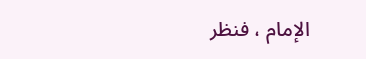الإمام ، فنظر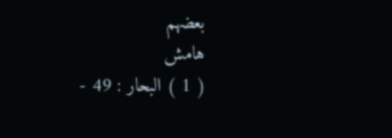بعضهم
هامش
( 1 ) البحار : 49 -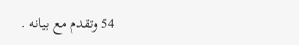54 وتقدم مع بيانه .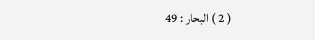( 2 ) البحار : 49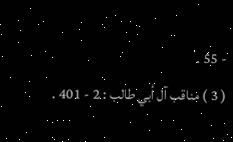- 55 .
( 3 ) مناقب آل أبي طالب : 2 - 401 .